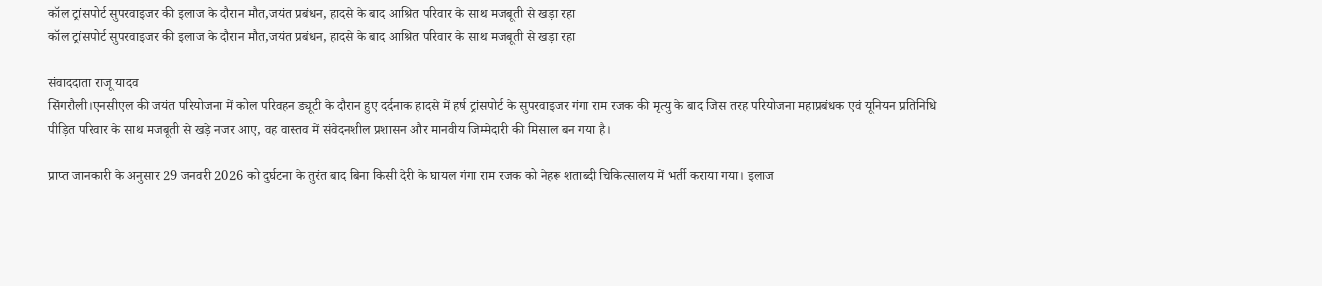कॉल ट्रांसपोर्ट सुपरवाइजर की इलाज के दौरान मौत,जयंत प्रबंधन, हादसे के बाद आश्रित परिवार के साथ मजबूती से खड़ा रहा
कॉल ट्रांसपोर्ट सुपरवाइजर की इलाज के दौरान मौत,जयंत प्रबंधन, हादसे के बाद आश्रित परिवार के साथ मजबूती से खड़ा रहा

संवाददाता राजू यादव
सिंगरौली।एनसीएल की जयंत परियोजना में कोल परिवहन ड्यूटी के दौरान हुए दर्दनाक हादसे में हर्ष ट्रांसपोर्ट के सुपरवाइजर गंगा राम रजक की मृत्यु के बाद जिस तरह परियोजना महाप्रबंधक एवं यूनियन प्रतिनिधि पीड़ित परिवार के साथ मजबूती से खड़े नजर आए, वह वास्तव में संवेदनशील प्रशासन और मानवीय जिम्मेदारी की मिसाल बन गया है।

प्राप्त जानकारी के अनुसार 29 जनवरी 2026 को दुर्घटना के तुरंत बाद बिना किसी देरी के घायल गंगा राम रजक को नेहरू शताब्दी चिकित्सालय में भर्ती कराया गया। इलाज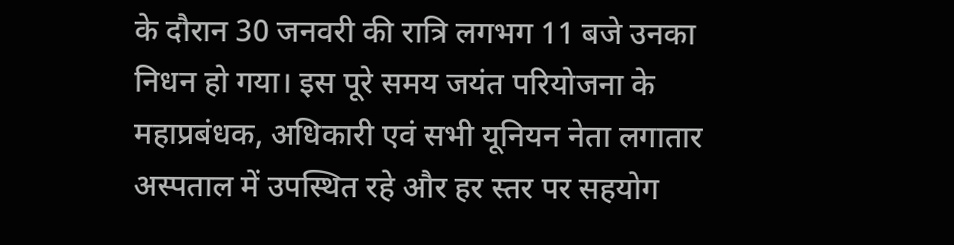के दौरान 30 जनवरी की रात्रि लगभग 11 बजे उनका निधन हो गया। इस पूरे समय जयंत परियोजना के महाप्रबंधक, अधिकारी एवं सभी यूनियन नेता लगातार अस्पताल में उपस्थित रहे और हर स्तर पर सहयोग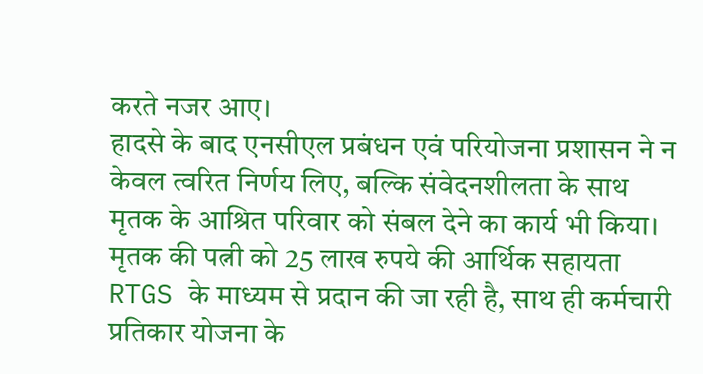करते नजर आए।
हादसे के बाद एनसीएल प्रबंधन एवं परियोजना प्रशासन ने न केवल त्वरित निर्णय लिए, बल्कि संवेदनशीलता के साथ मृतक के आश्रित परिवार को संबल देने का कार्य भी किया। मृतक की पत्नी को 25 लाख रुपये की आर्थिक सहायता RTGS के माध्यम से प्रदान की जा रही है, साथ ही कर्मचारी प्रतिकार योजना के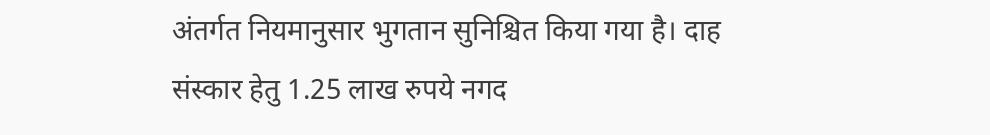अंतर्गत नियमानुसार भुगतान सुनिश्चित किया गया है। दाह संस्कार हेतु 1.25 लाख रुपये नगद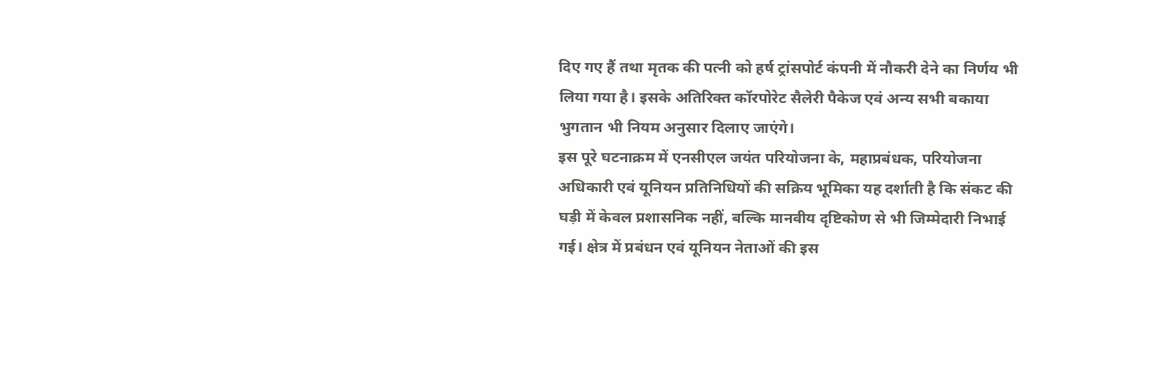दिए गए हैं तथा मृतक की पत्नी को हर्ष ट्रांसपोर्ट कंपनी में नौकरी देने का निर्णय भी लिया गया है। इसके अतिरिक्त कॉरपोरेट सैलेरी पैकेज एवं अन्य सभी बकाया भुगतान भी नियम अनुसार दिलाए जाएंगे।
इस पूरे घटनाक्रम में एनसीएल जयंत परियोजना के, महाप्रबंधक, परियोजना अधिकारी एवं यूनियन प्रतिनिधियों की सक्रिय भूमिका यह दर्शाती है कि संकट की घड़ी में केवल प्रशासनिक नहीं, बल्कि मानवीय दृष्टिकोण से भी जिम्मेदारी निभाई गई। क्षेत्र में प्रबंधन एवं यूनियन नेताओं की इस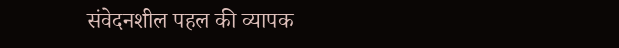संवेदनशील पहल की व्यापक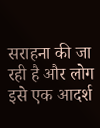सराहना की जा रही है और लोग इसे एक आदर्श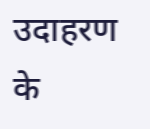उदाहरण के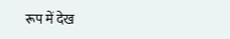रूप में देख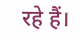रहे हैं।